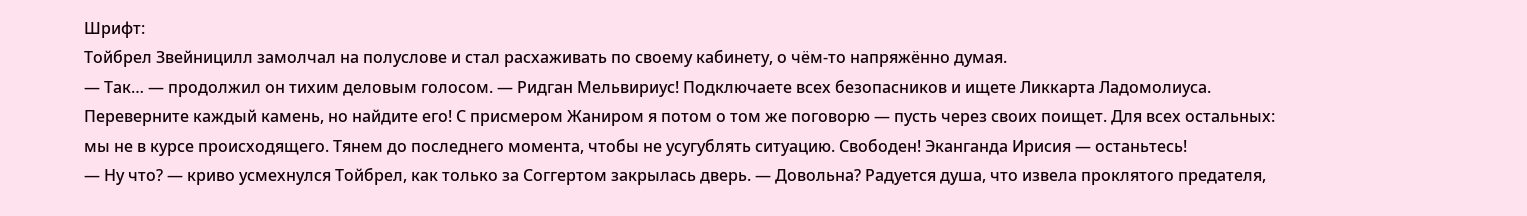Шрифт:
Тойбрел Звейницилл замолчал на полуслове и стал расхаживать по своему кабинету, о чём-то напряжённо думая.
— Так… — продолжил он тихим деловым голосом. — Ридган Мельвириус! Подключаете всех безопасников и ищете Ликкарта Ладомолиуса. Переверните каждый камень, но найдите его! С присмером Жаниром я потом о том же поговорю — пусть через своих поищет. Для всех остальных: мы не в курсе происходящего. Тянем до последнего момента, чтобы не усугублять ситуацию. Свободен! Эканганда Ирисия — останьтесь!
— Ну что? — криво усмехнулся Тойбрел, как только за Соггертом закрылась дверь. — Довольна? Радуется душа, что извела проклятого предателя,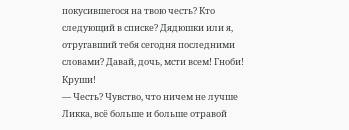покусившегося на твою честь? Кто следующий в списке? Дядюшки или я, отругавший тебя сегодня последними словами? Давай, дочь, мсти всем! Гноби! Круши!
— Честь? Чувство, что ничем не лучше Ликка, всё больше и больше отравой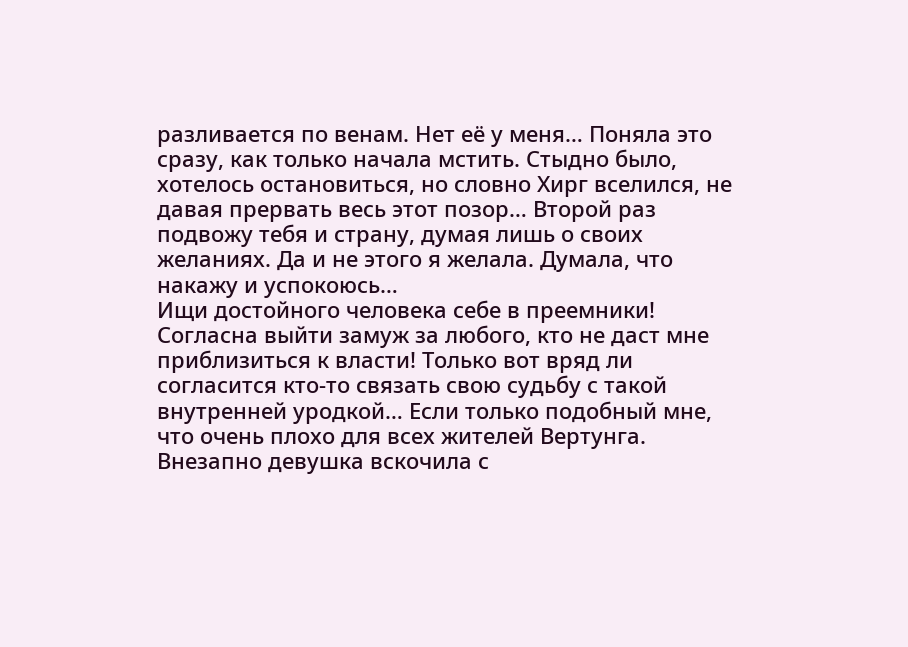разливается по венам. Нет её у меня… Поняла это сразу, как только начала мстить. Стыдно было, хотелось остановиться, но словно Хирг вселился, не давая прервать весь этот позор… Второй раз подвожу тебя и страну, думая лишь о своих желаниях. Да и не этого я желала. Думала, что накажу и успокоюсь…
Ищи достойного человека себе в преемники! Согласна выйти замуж за любого, кто не даст мне приблизиться к власти! Только вот вряд ли согласится кто-то связать свою судьбу с такой внутренней уродкой… Если только подобный мне, что очень плохо для всех жителей Вертунга.
Внезапно девушка вскочила с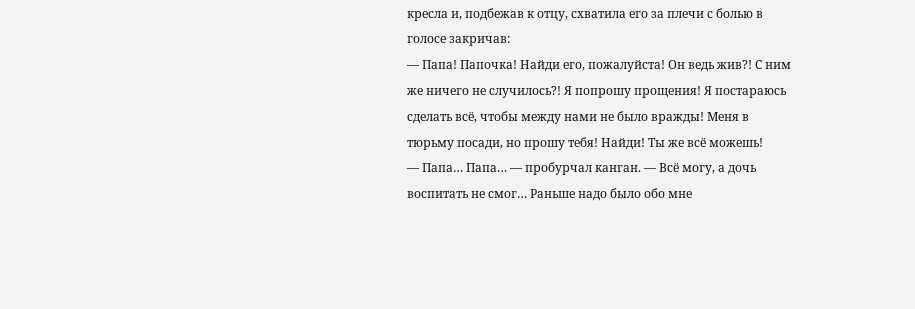кресла и, подбежав к отцу, схватила его за плечи с болью в голосе закричав:
— Папа! Папочка! Найди его, пожалуйста! Он ведь жив?! С ним же ничего не случилось?! Я попрошу прощения! Я постараюсь сделать всё, чтобы между нами не было вражды! Меня в тюрьму посади, но прошу тебя! Найди! Ты же всё можешь!
— Папа… Папа… — пробурчал канган. — Всё могу, а дочь воспитать не смог… Раньше надо было обо мне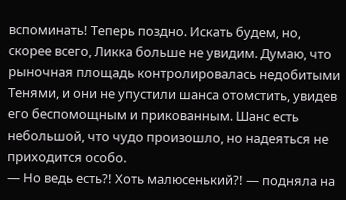вспоминать! Теперь поздно. Искать будем, но, скорее всего, Ликка больше не увидим. Думаю, что рыночная площадь контролировалась недобитыми Тенями, и они не упустили шанса отомстить, увидев его беспомощным и прикованным. Шанс есть небольшой, что чудо произошло, но надеяться не приходится особо.
— Но ведь есть?! Хоть малюсенький?! — подняла на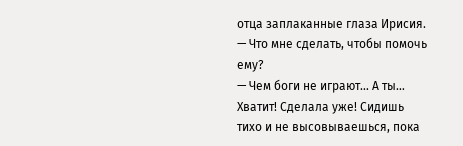отца заплаканные глаза Ирисия. — Что мне сделать, чтобы помочь ему?
— Чем боги не играют… А ты… Хватит! Сделала уже! Сидишь тихо и не высовываешься, пока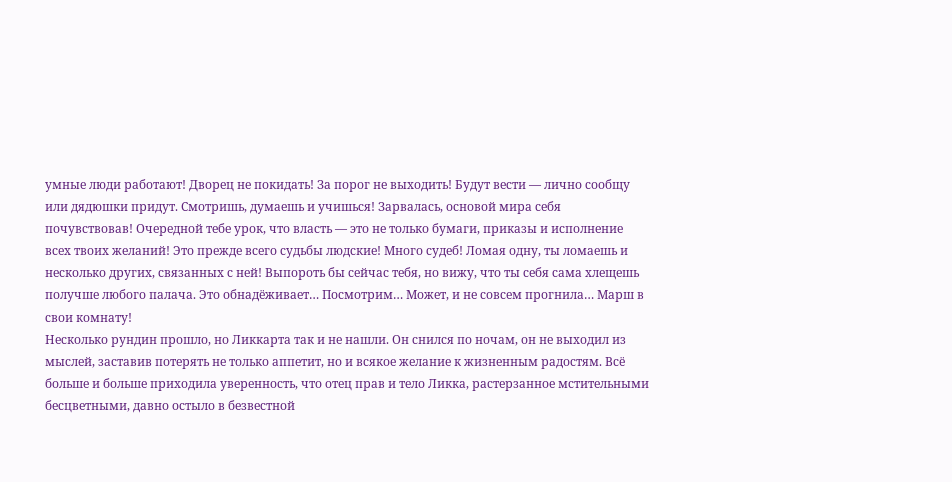умные люди работают! Дворец не покидать! За порог не выходить! Будут вести — лично сообщу или дядюшки придут. Смотришь, думаешь и учишься! Зарвалась, основой мира себя почувствовав! Очередной тебе урок, что власть — это не только бумаги, приказы и исполнение всех твоих желаний! Это прежде всего судьбы людские! Много судеб! Ломая одну, ты ломаешь и несколько других, связанных с ней! Выпороть бы сейчас тебя, но вижу, что ты себя сама хлещешь получше любого палача. Это обнадёживает… Посмотрим… Может, и не совсем прогнила… Марш в свои комнату!
Несколько рундин прошло, но Ликкарта так и не нашли. Он снился по ночам, он не выходил из мыслей, заставив потерять не только аппетит, но и всякое желание к жизненным радостям. Всё больше и больше приходила уверенность, что отец прав и тело Ликка, растерзанное мстительными бесцветными, давно остыло в безвестной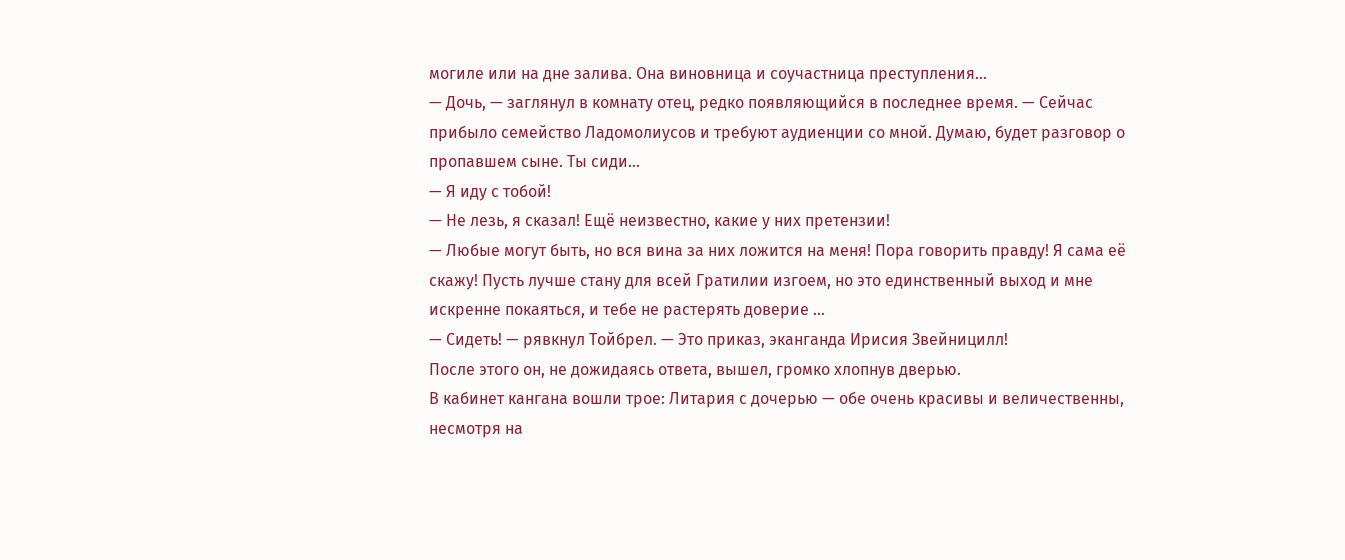могиле или на дне залива. Она виновница и соучастница преступления…
— Дочь, — заглянул в комнату отец, редко появляющийся в последнее время. — Сейчас прибыло семейство Ладомолиусов и требуют аудиенции со мной. Думаю, будет разговор о пропавшем сыне. Ты сиди…
— Я иду с тобой!
— Не лезь, я сказал! Ещё неизвестно, какие у них претензии!
— Любые могут быть, но вся вина за них ложится на меня! Пора говорить правду! Я сама её скажу! Пусть лучше стану для всей Гратилии изгоем, но это единственный выход и мне искренне покаяться, и тебе не растерять доверие …
— Сидеть! — рявкнул Тойбрел. — Это приказ, эканганда Ирисия Звейницилл!
После этого он, не дожидаясь ответа, вышел, громко хлопнув дверью.
В кабинет кангана вошли трое: Литария с дочерью — обе очень красивы и величественны, несмотря на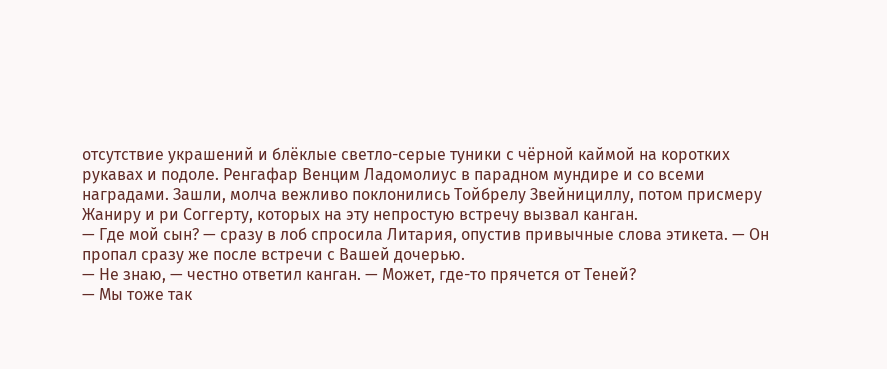отсутствие украшений и блёклые светло-серые туники с чёрной каймой на коротких рукавах и подоле. Ренгафар Венцим Ладомолиус в парадном мундире и со всеми наградами. Зашли, молча вежливо поклонились Тойбрелу Звейнициллу, потом присмеру Жаниру и ри Соггерту, которых на эту непростую встречу вызвал канган.
— Где мой сын? — сразу в лоб спросила Литария, опустив привычные слова этикета. — Он пропал сразу же после встречи с Вашей дочерью.
— Не знаю, — честно ответил канган. — Может, где-то прячется от Теней?
— Мы тоже так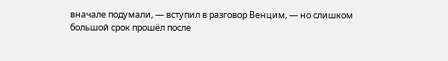вначале подумали, — вступил в разговор Венцим, — но слишком большой срок прошёл после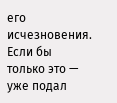его исчезновения. Если бы только это — уже подал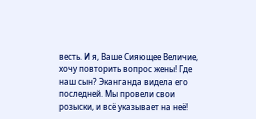весть. И я, Ваше Сияющее Величие, хочу повторить вопрос жены! Где наш сын? Эканганда видела его последней. Мы провели свои розыски, и всё указывает на неё!